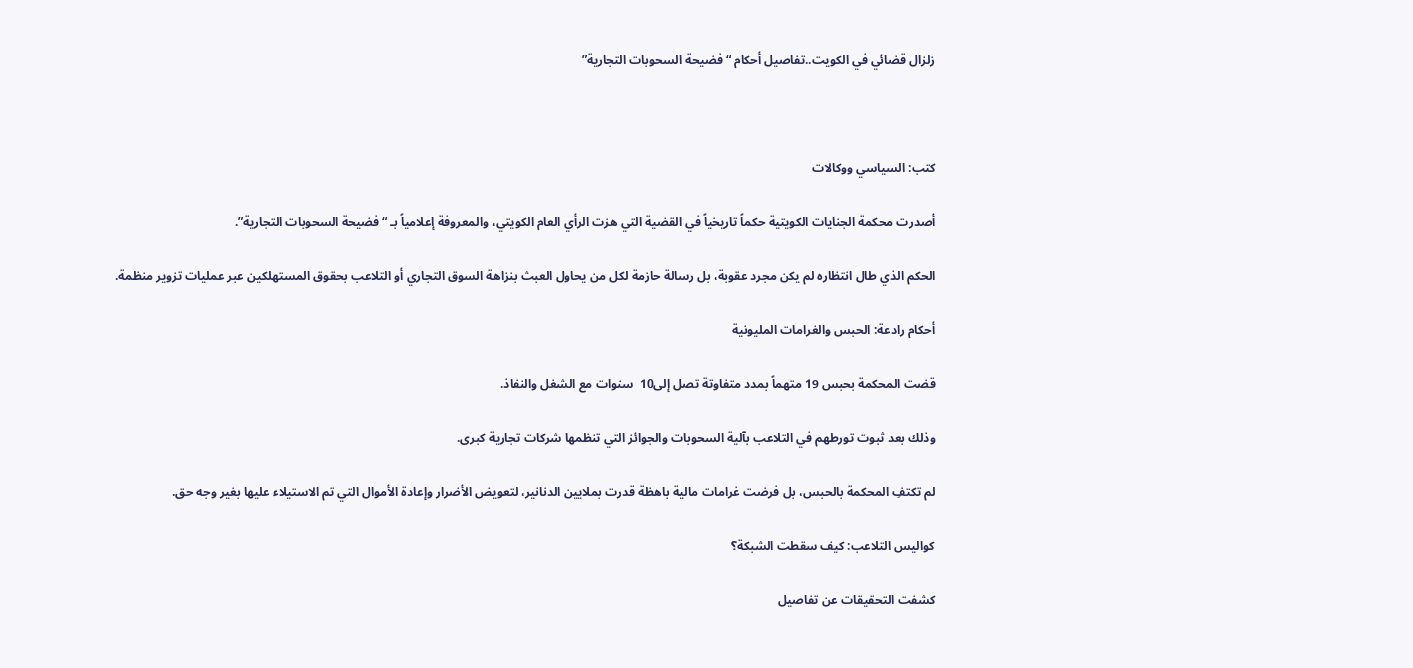زلزال قضائي في الكويت..تفاصيل أحكام “فضيحة السحوبات التجارية”



كتب: السياسي ووكالات

أصدرت محكمة الجنايات الكويتية حكماً تاريخياً في القضية التي هزت الرأي العام الكويتي، والمعروفة إعلامياً بـ “فضيحة السحوبات التجارية”.

الحكم الذي طال انتظاره لم يكن مجرد عقوبة، بل رسالة حازمة لكل من يحاول العبث بنزاهة السوق التجاري أو التلاعب بحقوق المستهلكين عبر عمليات تزوير منظمة.

أحكام رادعة: الحبس والغرامات المليونية

قضت المحكمة بحبس 19 متهماً بمدد متفاوتة تصل إلى10  سنوات مع الشغل والنفاذ.

وذلك بعد ثبوت تورطهم في التلاعب بآلية السحوبات والجوائز التي تنظمها شركات تجارية كبرى.

لم تكتفِ المحكمة بالحبس، بل فرضت غرامات مالية باهظة قدرت بملايين الدنانير، لتعويض الأضرار وإعادة الأموال التي تم الاستيلاء عليها بغير وجه حق.

كواليس التلاعب: كيف سقطت الشبكة؟

كشفت التحقيقات عن تفاصيل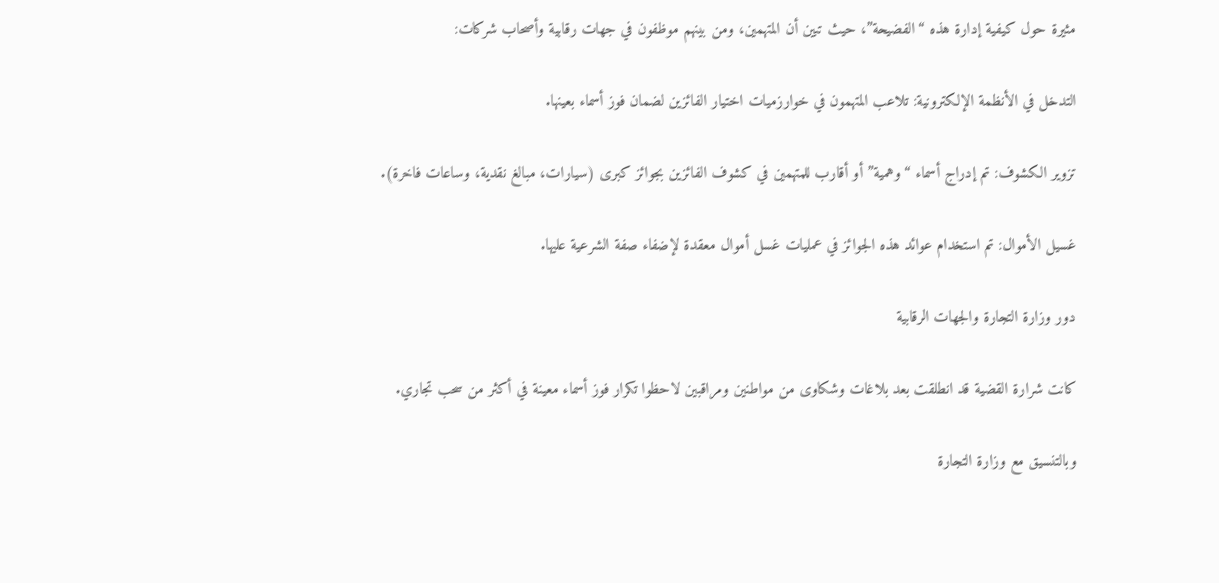مثيرة حول كيفية إدارة هذه “الفضيحة”، حيث تبين أن المتهمين، ومن بينهم موظفون في جهات رقابية وأصحاب شركات:

التدخل في الأنظمة الإلكترونية: تلاعب المتهمون في خوارزميات اختيار الفائزين لضمان فوز أسماء بعينها.

تزوير الكشوف: تم إدراج أسماء “وهمية” أو أقارب للمتهمين في كشوف الفائزين بجوائز كبرى (سيارات، مبالغ نقدية، وساعات فاخرة).

غسيل الأموال: تم استخدام عوائد هذه الجوائز في عمليات غسل أموال معقدة لإضفاء صفة الشرعية عليها.

دور وزارة التجارة والجهات الرقابية

كانت شرارة القضية قد انطلقت بعد بلاغات وشكاوى من مواطنين ومراقبين لاحظوا تكرار فوز أسماء معينة في أكثر من سحب تجاري.

وبالتنسيق مع وزارة التجارة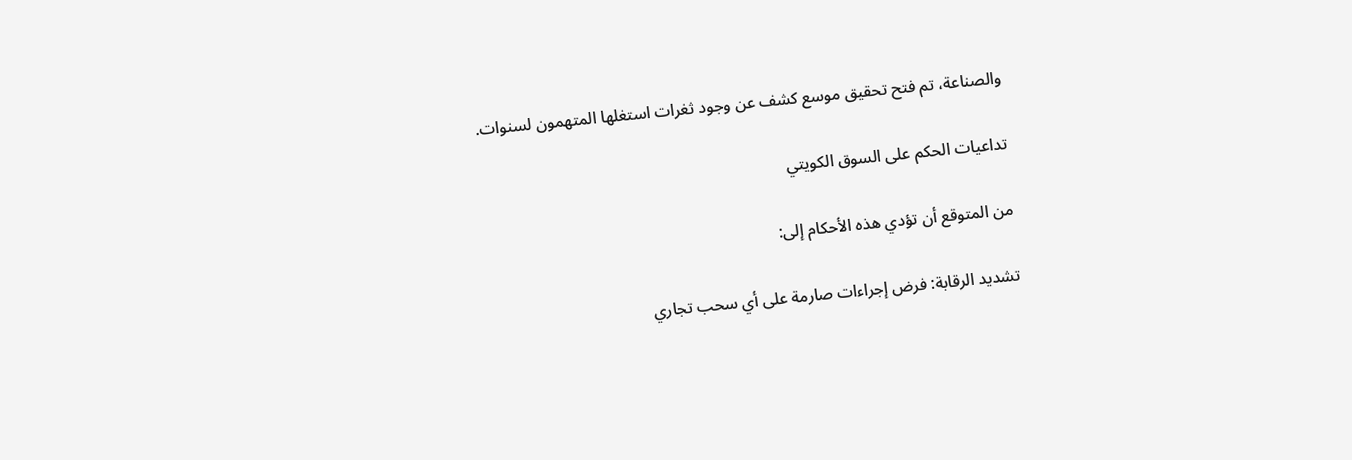والصناعة، تم فتح تحقيق موسع كشف عن وجود ثغرات استغلها المتهمون لسنوات.

تداعيات الحكم على السوق الكويتي

من المتوقع أن تؤدي هذه الأحكام إلى:

تشديد الرقابة: فرض إجراءات صارمة على أي سحب تجاري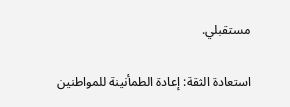مستقبلي.

استعادة الثقة: إعادة الطمأنينة للمواطنين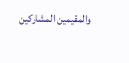والمقيمين المشاركين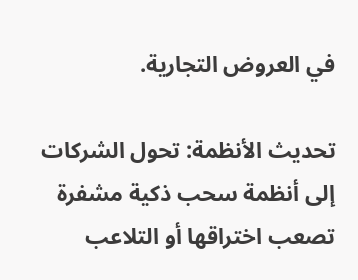في العروض التجارية.

تحديث الأنظمة: تحول الشركات إلى أنظمة سحب ذكية مشفرة تصعب اختراقها أو التلاعب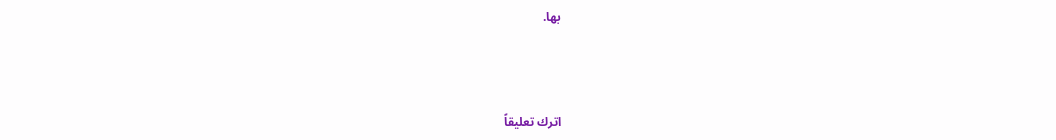بها.



اترك تعليقاً